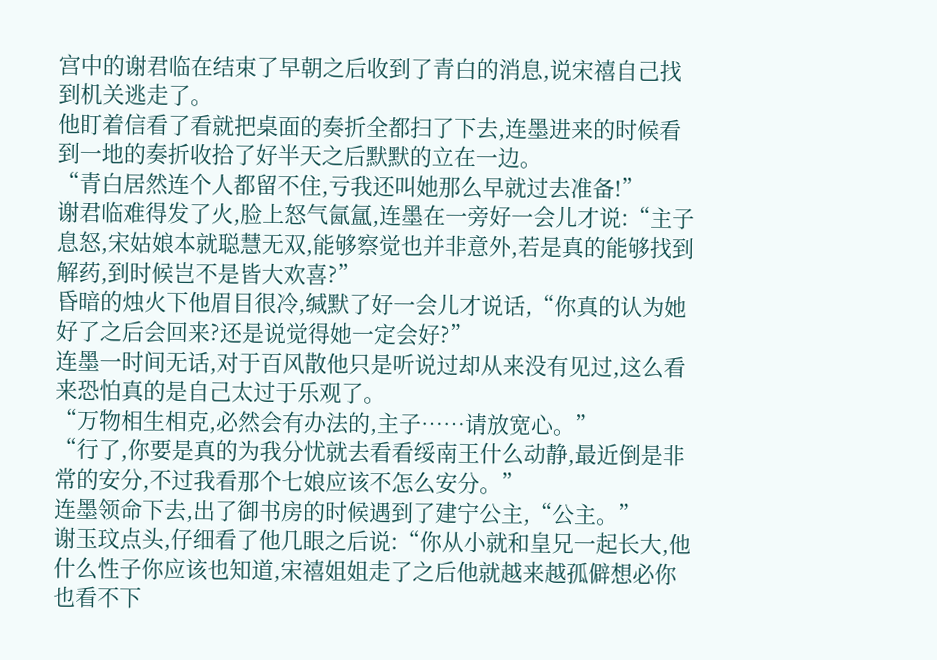宫中的谢君临在结束了早朝之后收到了青白的消息,说宋禧自己找到机关逃走了。
他盯着信看了看就把桌面的奏折全都扫了下去,连墨进来的时候看到一地的奏折收拾了好半天之后默默的立在一边。
“青白居然连个人都留不住,亏我还叫她那么早就过去准备!”
谢君临难得发了火,脸上怒气氤氲,连墨在一旁好一会儿才说:“主子息怒,宋姑娘本就聪慧无双,能够察觉也并非意外,若是真的能够找到解药,到时候岂不是皆大欢喜?”
昏暗的烛火下他眉目很冷,缄默了好一会儿才说话,“你真的认为她好了之后会回来?还是说觉得她一定会好?”
连墨一时间无话,对于百风散他只是听说过却从来没有见过,这么看来恐怕真的是自己太过于乐观了。
“万物相生相克,必然会有办法的,主子……请放宽心。”
“行了,你要是真的为我分忧就去看看绥南王什么动静,最近倒是非常的安分,不过我看那个七娘应该不怎么安分。”
连墨领命下去,出了御书房的时候遇到了建宁公主,“公主。”
谢玉玟点头,仔细看了他几眼之后说:“你从小就和皇兄一起长大,他什么性子你应该也知道,宋禧姐姐走了之后他就越来越孤僻想必你也看不下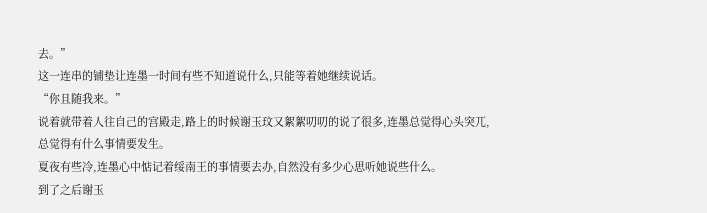去。”
这一连串的铺垫让连墨一时间有些不知道说什么,只能等着她继续说话。
“你且随我来。”
说着就带着人往自己的宫殿走,路上的时候谢玉玟又絮絮叨叨的说了很多,连墨总觉得心头突兀,总觉得有什么事情要发生。
夏夜有些冷,连墨心中惦记着绥南王的事情要去办,自然没有多少心思听她说些什么。
到了之后谢玉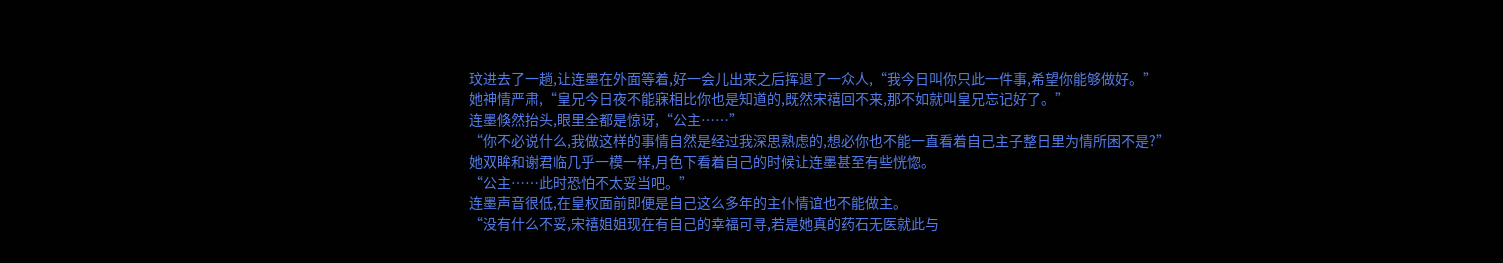玟进去了一趟,让连墨在外面等着,好一会儿出来之后挥退了一众人,“我今日叫你只此一件事,希望你能够做好。”
她神情严肃,“皇兄今日夜不能寐相比你也是知道的,既然宋禧回不来,那不如就叫皇兄忘记好了。”
连墨倏然抬头,眼里全都是惊讶,“公主……”
“你不必说什么,我做这样的事情自然是经过我深思熟虑的,想必你也不能一直看着自己主子整日里为情所困不是?”
她双眸和谢君临几乎一模一样,月色下看着自己的时候让连墨甚至有些恍惚。
“公主……此时恐怕不太妥当吧。”
连墨声音很低,在皇权面前即便是自己这么多年的主仆情谊也不能做主。
“没有什么不妥,宋禧姐姐现在有自己的幸福可寻,若是她真的药石无医就此与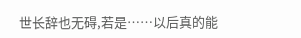世长辞也无碍,若是……以后真的能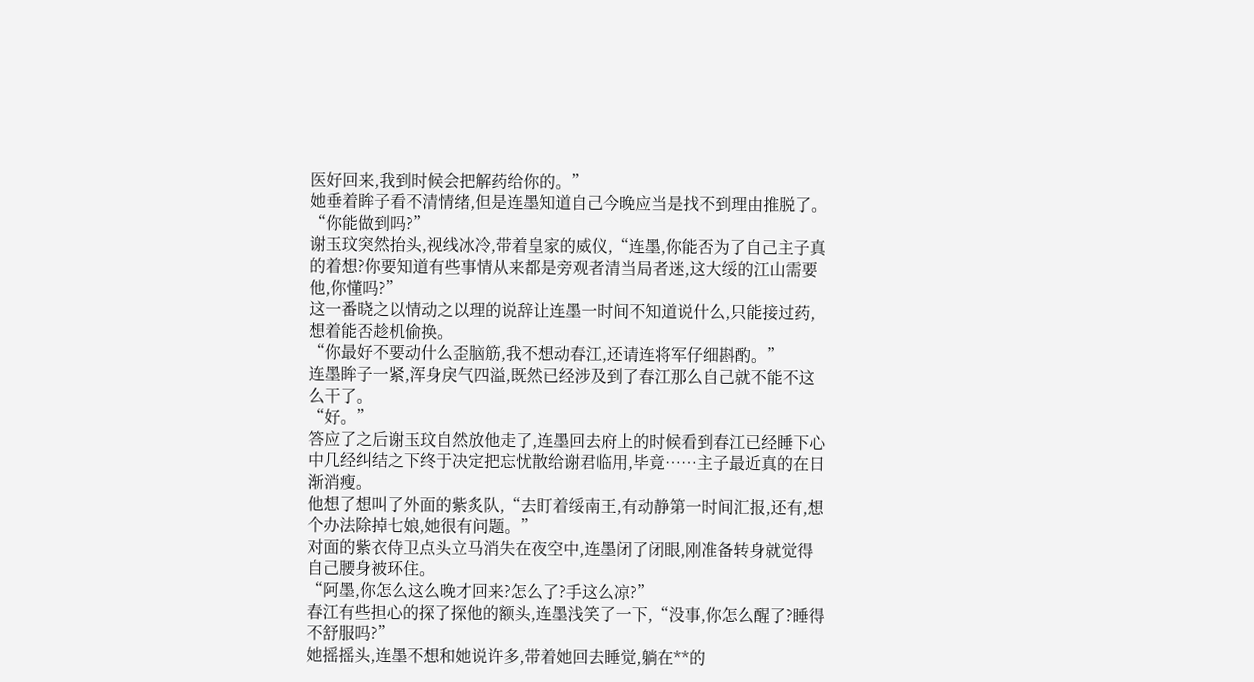医好回来,我到时候会把解药给你的。”
她垂着眸子看不清情绪,但是连墨知道自己今晚应当是找不到理由推脱了。
“你能做到吗?”
谢玉玟突然抬头,视线冰冷,带着皇家的威仪,“连墨,你能否为了自己主子真的着想?你要知道有些事情从来都是旁观者清当局者迷,这大绥的江山需要他,你懂吗?”
这一番晓之以情动之以理的说辞让连墨一时间不知道说什么,只能接过药,想着能否趁机偷换。
“你最好不要动什么歪脑筋,我不想动春江,还请连将军仔细斟酌。”
连墨眸子一紧,浑身戾气四溢,既然已经涉及到了春江那么自己就不能不这么干了。
“好。”
答应了之后谢玉玟自然放他走了,连墨回去府上的时候看到春江已经睡下心中几经纠结之下终于决定把忘忧散给谢君临用,毕竟……主子最近真的在日渐消瘦。
他想了想叫了外面的紫炙队,“去盯着绥南王,有动静第一时间汇报,还有,想个办法除掉七娘,她很有问题。”
对面的紫衣侍卫点头立马消失在夜空中,连墨闭了闭眼,刚准备转身就觉得自己腰身被环住。
“阿墨,你怎么这么晚才回来?怎么了?手这么凉?”
春江有些担心的探了探他的额头,连墨浅笑了一下,“没事,你怎么醒了?睡得不舒服吗?”
她摇摇头,连墨不想和她说许多,带着她回去睡觉,躺在**的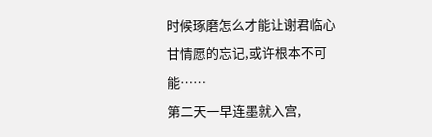时候琢磨怎么才能让谢君临心甘情愿的忘记,或许根本不可能……
第二天一早连墨就入宫,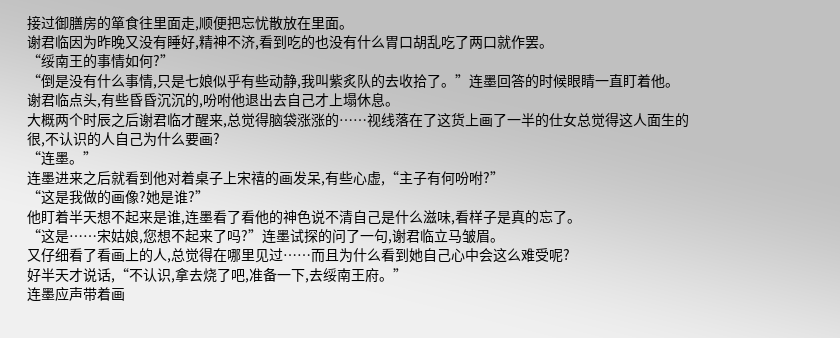接过御膳房的箪食往里面走,顺便把忘忧散放在里面。
谢君临因为昨晚又没有睡好,精神不济,看到吃的也没有什么胃口胡乱吃了两口就作罢。
“绥南王的事情如何?”
“倒是没有什么事情,只是七娘似乎有些动静,我叫紫炙队的去收拾了。”连墨回答的时候眼睛一直盯着他。
谢君临点头,有些昏昏沉沉的,吩咐他退出去自己才上塌休息。
大概两个时辰之后谢君临才醒来,总觉得脑袋涨涨的……视线落在了这货上画了一半的仕女总觉得这人面生的很,不认识的人自己为什么要画?
“连墨。”
连墨进来之后就看到他对着桌子上宋禧的画发呆,有些心虚,“主子有何吩咐?”
“这是我做的画像?她是谁?”
他盯着半天想不起来是谁,连墨看了看他的神色说不清自己是什么滋味,看样子是真的忘了。
“这是……宋姑娘,您想不起来了吗?”连墨试探的问了一句,谢君临立马皱眉。
又仔细看了看画上的人,总觉得在哪里见过……而且为什么看到她自己心中会这么难受呢?
好半天才说话,“不认识,拿去烧了吧,准备一下,去绥南王府。”
连墨应声带着画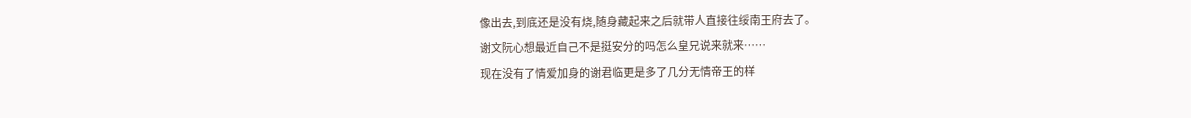像出去,到底还是没有烧,随身藏起来之后就带人直接往绥南王府去了。
谢文阮心想最近自己不是挺安分的吗怎么皇兄说来就来……
现在没有了情爱加身的谢君临更是多了几分无情帝王的样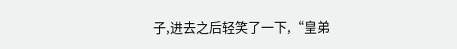子,进去之后轻笑了一下,“皇弟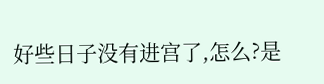好些日子没有进宫了,怎么?是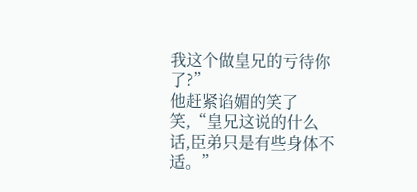我这个做皇兄的亏待你了?”
他赶紧谄媚的笑了笑,“皇兄这说的什么话,臣弟只是有些身体不适。”